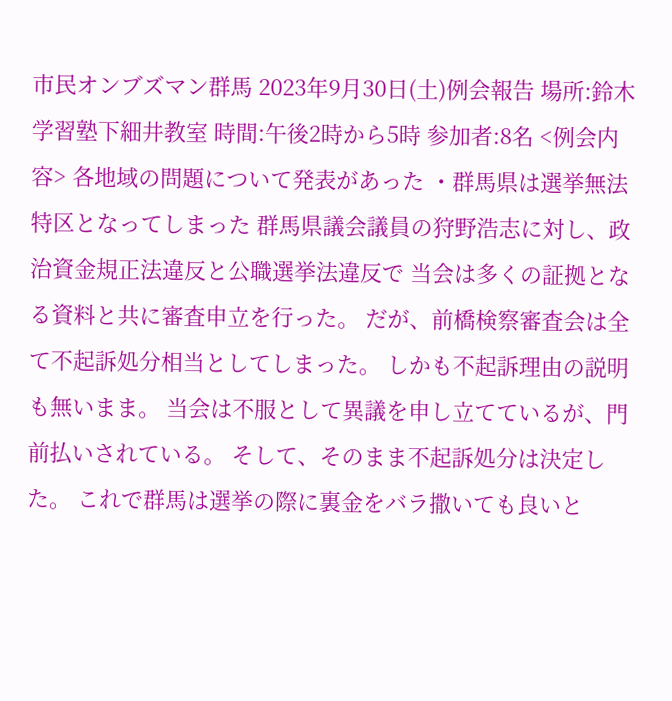市民オンブズマン群馬 2023年9月30日(土)例会報告 場所:鈴木学習塾下細井教室 時間:午後2時から5時 参加者:8名 <例会内容> 各地域の問題について発表があった ・群馬県は選挙無法特区となってしまった 群馬県議会議員の狩野浩志に対し、政治資金規正法違反と公職選挙法違反で 当会は多くの証拠となる資料と共に審査申立を行った。 だが、前橋検察審査会は全て不起訴処分相当としてしまった。 しかも不起訴理由の説明も無いまま。 当会は不服として異議を申し立てているが、門前払いされている。 そして、そのまま不起訴処分は決定した。 これで群馬は選挙の際に裏金をバラ撒いても良いと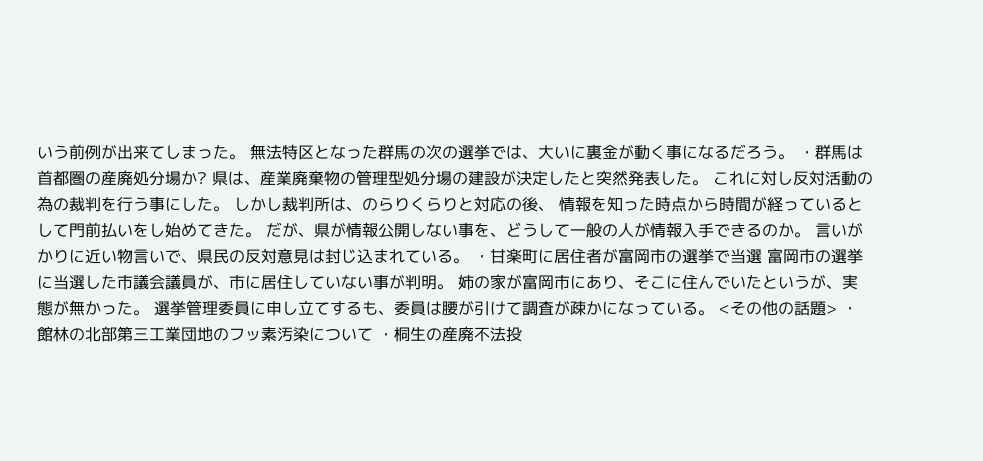いう前例が出来てしまった。 無法特区となった群馬の次の選挙では、大いに裏金が動く事になるだろう。 ・群馬は首都圏の産廃処分場か? 県は、産業廃棄物の管理型処分場の建設が決定したと突然発表した。 これに対し反対活動の為の裁判を行う事にした。 しかし裁判所は、のらりくらりと対応の後、 情報を知った時点から時間が経っているとして門前払いをし始めてきた。 だが、県が情報公開しない事を、どうして一般の人が情報入手できるのか。 言いがかりに近い物言いで、県民の反対意見は封じ込まれている。 ・甘楽町に居住者が富岡市の選挙で当選 富岡市の選挙に当選した市議会議員が、市に居住していない事が判明。 姉の家が富岡市にあり、そこに住んでいたというが、実態が無かった。 選挙管理委員に申し立てするも、委員は腰が引けて調査が疎かになっている。 <その他の話題> ・館林の北部第三工業団地のフッ素汚染について ・桐生の産廃不法投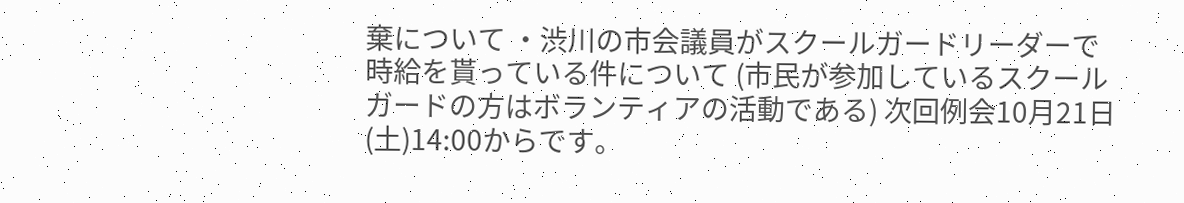棄について ・渋川の市会議員がスクールガードリーダーで時給を貰っている件について (市民が参加しているスクールガードの方はボランティアの活動である) 次回例会10月21日(土)14:00からです。